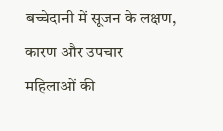बच्चेदानी में सूजन के लक्षण, कारण और उपचार
महिलाओं की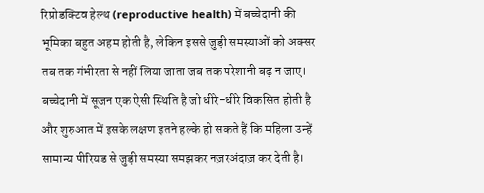रिप्रोडक्टिव हेल्थ (reproductive health) में बच्चेदानी की भूमिका बहुत अहम होती है, लेकिन इससे जुड़ी समस्याओं को अक्सर तब तक गंभीरता से नहीं लिया जाता जब तक परेशानी बढ़ न जाए।
बच्चेदानी में सूजन एक ऐसी स्थिति है जो धीरे-धीरे विकसित होती है और शुरुआत में इसके लक्षण इतने हल्के हो सकते हैं कि महिला उन्हें सामान्य पीरियड से जुड़ी समस्या समझकर नज़रअंदाज़ कर देती है।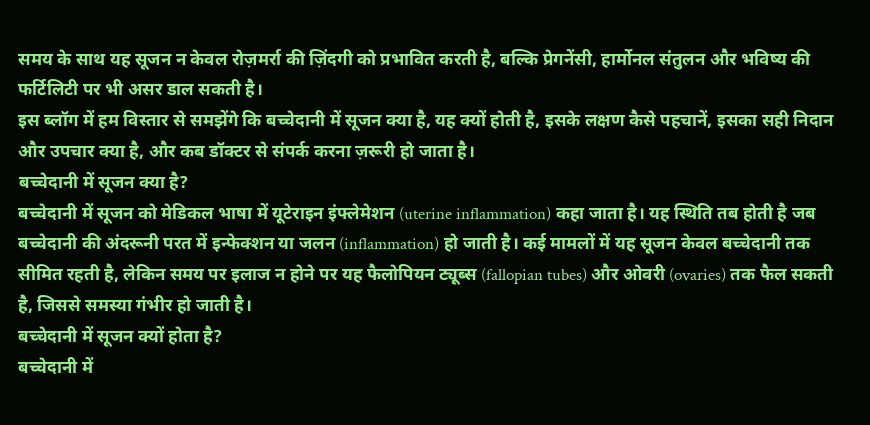समय के साथ यह सूजन न केवल रोज़मर्रा की ज़िंदगी को प्रभावित करती है, बल्कि प्रेगनेंसी, हार्मोनल संतुलन और भविष्य की फर्टिलिटी पर भी असर डाल सकती है।
इस ब्लॉग में हम विस्तार से समझेंगे कि बच्चेदानी में सूजन क्या है, यह क्यों होती है, इसके लक्षण कैसे पहचानें, इसका सही निदान और उपचार क्या है, और कब डॉक्टर से संपर्क करना ज़रूरी हो जाता है।
बच्चेदानी में सूजन क्या है?
बच्चेदानी में सूजन को मेडिकल भाषा में यूटेराइन इंफ्लेमेशन (uterine inflammation) कहा जाता है। यह स्थिति तब होती है जब बच्चेदानी की अंदरूनी परत में इन्फेक्शन या जलन (inflammation) हो जाती है। कई मामलों में यह सूजन केवल बच्चेदानी तक सीमित रहती है, लेकिन समय पर इलाज न होने पर यह फैलोपियन ट्यूब्स (fallopian tubes) और ओवरी (ovaries) तक फैल सकती है, जिससे समस्या गंभीर हो जाती है।
बच्चेदानी में सूजन क्यों होता है?
बच्चेदानी में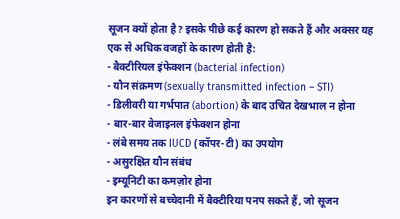सूजन क्यों होता है? इसके पीछे कई कारण हो सकते हैं और अक्सर यह एक से अधिक वजहों के कारण होती है:
- बैक्टीरियल इंफेक्शन (bacterial infection)
- यौन संक्रमण (sexually transmitted infection – STI)
- डिलीवरी या गर्भपात (abortion) के बाद उचित देखभाल न होना
- बार-बार वेजाइनल इंफेक्शन होना
- लंबे समय तक IUCD (कॉपर-टी) का उपयोग
- असुरक्षित यौन संबंध
- इम्यूनिटी का कमज़ोर होना
इन कारणों से बच्चेदानी में बैक्टीरिया पनप सकते हैं, जो सूजन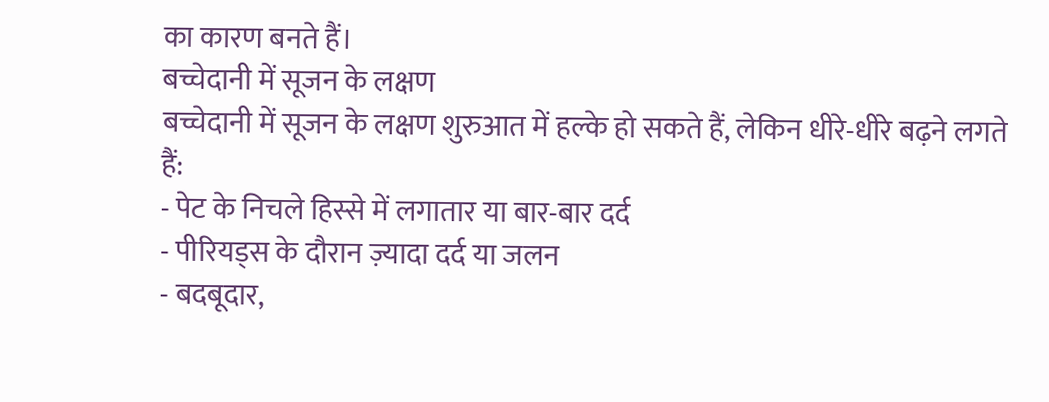का कारण बनते हैं।
बच्चेदानी में सूजन के लक्षण
बच्चेदानी में सूजन के लक्षण शुरुआत में हल्के हो सकते हैं, लेकिन धीरे-धीरे बढ़ने लगते हैं:
- पेट के निचले हिस्से में लगातार या बार-बार दर्द
- पीरियड्स के दौरान ज़्यादा दर्द या जलन
- बदबूदार,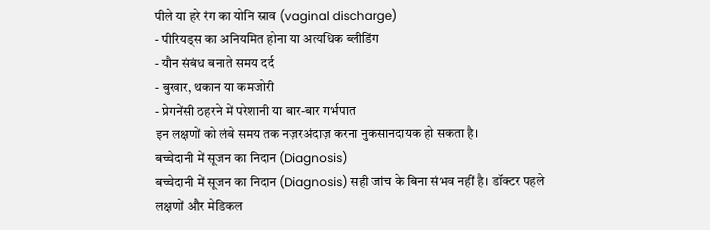पीले या हरे रंग का योनि स्राव (vaginal discharge)
- पीरियड्स का अनियमित होना या अत्यधिक ब्लीडिंग
- यौन संबंध बनाते समय दर्द
- बुखार, थकान या कमजोरी
- प्रेगनेंसी ठहरने में परेशानी या बार-बार गर्भपात
इन लक्षणों को लंबे समय तक नज़रअंदाज़ करना नुकसानदायक हो सकता है।
बच्चेदानी में सूजन का निदान (Diagnosis)
बच्चेदानी में सूजन का निदान (Diagnosis) सही जांच के बिना संभव नहीं है। डॉक्टर पहले लक्षणों और मेडिकल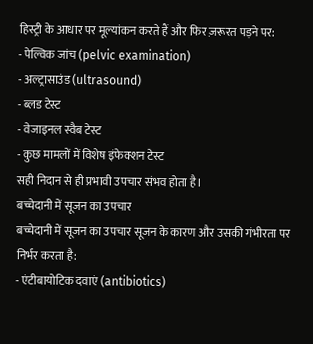हिस्ट्री के आधार पर मूल्यांकन करते हैं और फिर ज़रूरत पड़ने पर:
- पेल्विक जांच (pelvic examination)
- अल्ट्रासाउंड (ultrasound)
- ब्लड टेस्ट
- वेजाइनल स्वैब टेस्ट
- कुछ मामलों में विशेष इंफेक्शन टेस्ट
सही निदान से ही प्रभावी उपचार संभव होता है।
बच्चेदानी में सूजन का उपचार
बच्चेदानी में सूजन का उपचार सूजन के कारण और उसकी गंभीरता पर निर्भर करता है:
- एंटीबायोटिक दवाएं (antibiotics)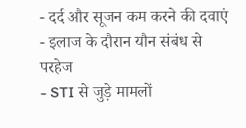- दर्द और सूजन कम करने की दवाएं
- इलाज के दौरान यौन संबंध से परहेज
- STI से जुड़े मामलों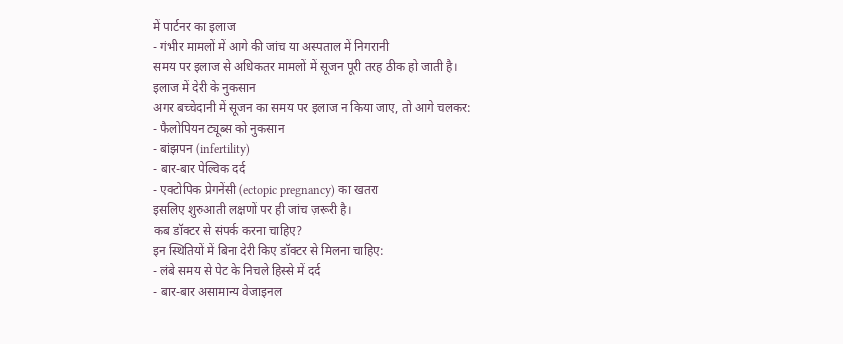में पार्टनर का इलाज
- गंभीर मामलों में आगे की जांच या अस्पताल में निगरानी
समय पर इलाज से अधिकतर मामलों में सूजन पूरी तरह ठीक हो जाती है।
इलाज में देरी के नुकसान
अगर बच्चेदानी में सूजन का समय पर इलाज न किया जाए, तो आगे चलकर:
- फैलोपियन ट्यूब्स को नुकसान
- बांझपन (infertility)
- बार-बार पेल्विक दर्द
- एक्टोपिक प्रेगनेंसी (ectopic pregnancy) का खतरा
इसलिए शुरुआती लक्षणों पर ही जांच ज़रूरी है।
कब डॉक्टर से संपर्क करना चाहिए?
इन स्थितियों में बिना देरी किए डॉक्टर से मिलना चाहिए:
- लंबे समय से पेट के निचले हिस्से में दर्द
- बार-बार असामान्य वेजाइनल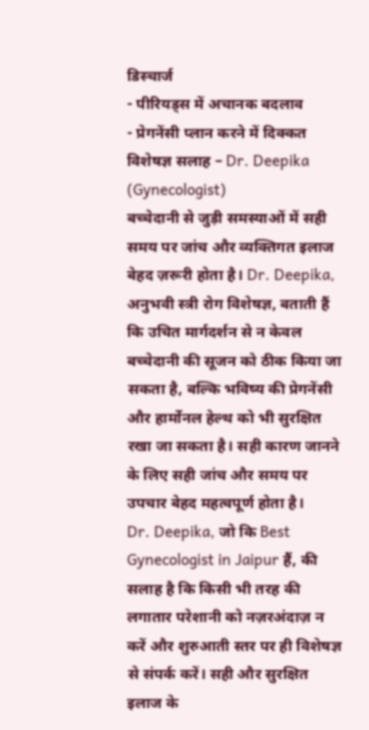डिस्चार्ज
- पीरियड्स में अचानक बदलाव
- प्रेगनेंसी प्लान करने में दिक्कत
विशेषज्ञ सलाह – Dr. Deepika (Gynecologist)
बच्चेदानी से जुड़ी समस्याओं में सही समय पर जांच और व्यक्तिगत इलाज बेहद ज़रूरी होता है। Dr. Deepika, अनुभवी स्त्री रोग विशेषज्ञ, बताती हैं कि उचित मार्गदर्शन से न केवल बच्चेदानी की सूजन को ठीक किया जा सकता है, बल्कि भविष्य की प्रेगनेंसी और हार्मोनल हेल्थ को भी सुरक्षित रखा जा सकता है। सही कारण जानने के लिए सही जांच और समय पर उपचार बेहद महत्वपूर्ण होता है।
Dr. Deepika, जो कि Best Gynecologist in Jaipur हैं, की सलाह है कि किसी भी तरह की लगातार परेशानी को नज़रअंदाज़ न करें और शुरुआती स्तर पर ही विशेषज्ञ से संपर्क करें। सही और सुरक्षित इलाज के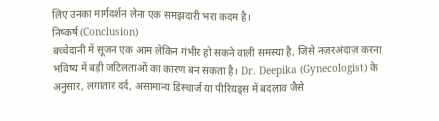लिए उनका मार्गदर्शन लेना एक समझदारी भरा कदम है।
निष्कर्ष (Conclusion)
बच्चेदानी में सूजन एक आम लेकिन गंभीर हो सकने वाली समस्या है, जिसे नज़रअंदाज़ करना भविष्य में बड़ी जटिलताओं का कारण बन सकता है। Dr. Deepika (Gynecologist) के अनुसार, लगातार दर्द, असामान्य डिस्चार्ज या पीरियड्स में बदलाव जैसे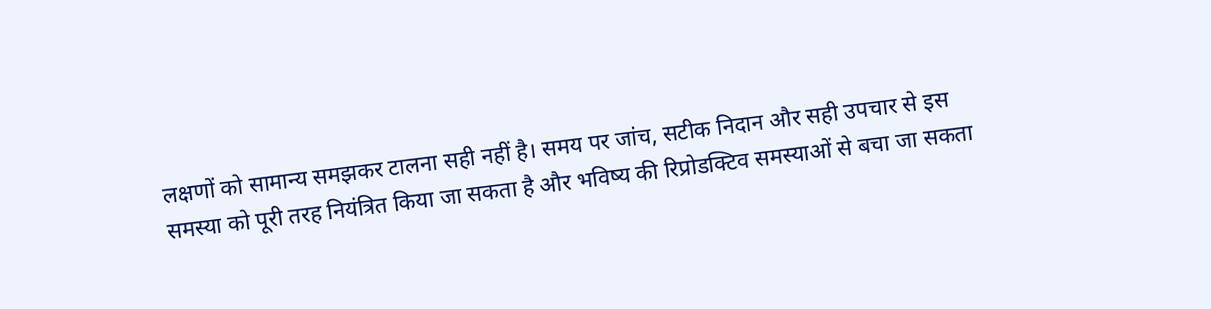लक्षणों को सामान्य समझकर टालना सही नहीं है। समय पर जांच, सटीक निदान और सही उपचार से इस समस्या को पूरी तरह नियंत्रित किया जा सकता है और भविष्य की रिप्रोडक्टिव समस्याओं से बचा जा सकता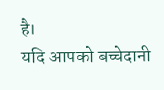है।
यदि आपको बच्चेदानी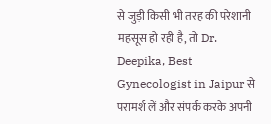से जुड़ी किसी भी तरह की परेशानी महसूस हो रही है, तो Dr. Deepika, Best Gynecologist in Jaipur से परामर्श लें और संपर्क करके अपनी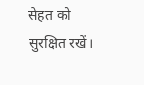सेहत को सुरक्षित रखें।